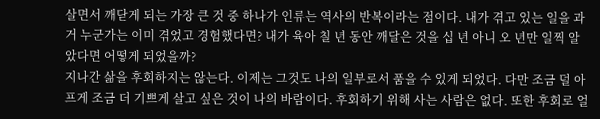살면서 깨닫게 되는 가장 큰 것 중 하나가 인류는 역사의 반복이라는 점이다. 내가 겪고 있는 일을 과거 누군가는 이미 겪었고 경험했다면? 내가 육아 칠 년 동안 깨달은 것을 십 년 아니 오 년만 일찍 알았다면 어떻게 되었을까?
지나간 삶을 후회하지는 않는다. 이제는 그것도 나의 일부로서 품을 수 있게 되었다. 다만 조금 덜 아프게 조금 더 기쁘게 살고 싶은 것이 나의 바람이다. 후회하기 위해 사는 사람은 없다. 또한 후회로 얼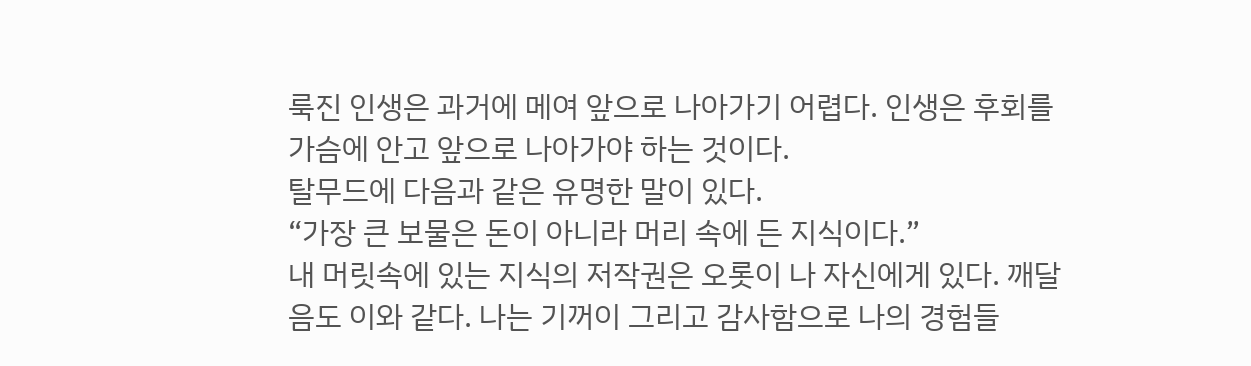룩진 인생은 과거에 메여 앞으로 나아가기 어렵다. 인생은 후회를 가슴에 안고 앞으로 나아가야 하는 것이다.
탈무드에 다음과 같은 유명한 말이 있다.
“가장 큰 보물은 돈이 아니라 머리 속에 든 지식이다.”
내 머릿속에 있는 지식의 저작권은 오롯이 나 자신에게 있다. 깨달음도 이와 같다. 나는 기꺼이 그리고 감사함으로 나의 경험들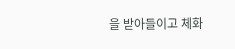을 받아들이고 체화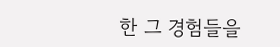한 그 경험들을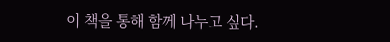이 책을 통해 함께 나누고 싶다.